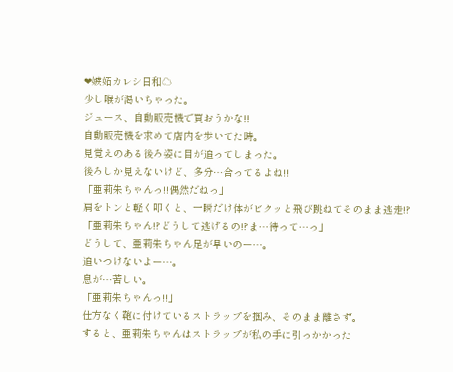❤嫉妬カレシ日和☁
少し喉が渇いちゃった。
ジュース、自動販売機で買おうかな!!
自動販売機を求めて店内を歩いてた時。
見覚えのある後ろ姿に目が追ってしまった。
後ろしか見えないけど、多分…合ってるよね!!
「亜莉朱ちゃんっ!!偶然だねっ」
肩をトンと軽く叩くと、一瞬だけ体がビクッと飛び跳ねてそのまま逃走!?
「亜莉朱ちゃん!?どうして逃げるの!?ま…待って…っ」
どうして、亜莉朱ちゃん足が早いのー…。
追いつけないよー…。
息が…苦しい。
「亜莉朱ちゃんっ!!」
仕方なく鞄に付けているストラップを掴み、そのまま離さず。
すると、亜莉朱ちゃんはストラップが私の手に引っかかった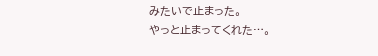みたいで止まった。
やっと止まってくれた…。